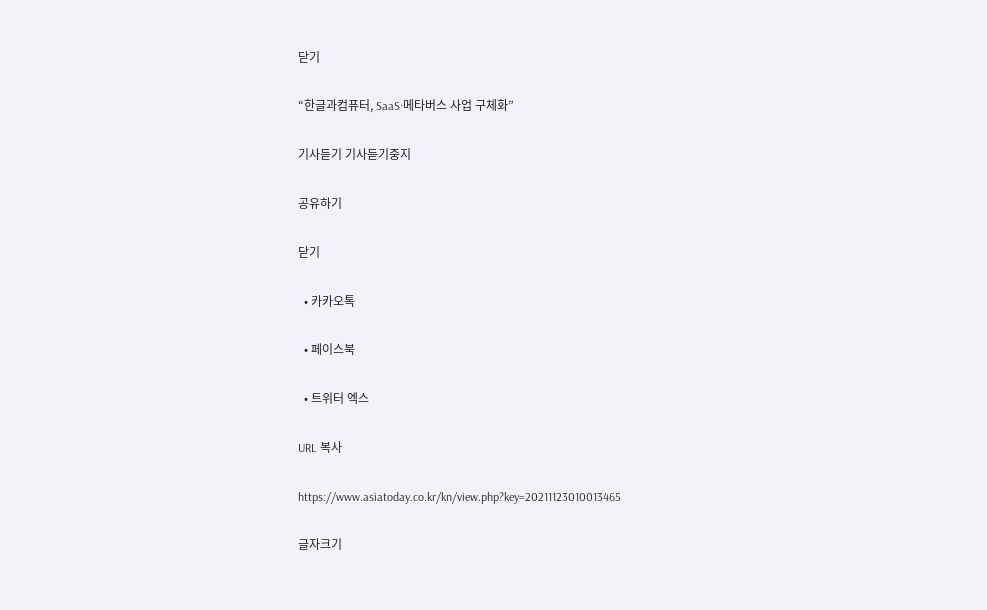닫기

“한글과컴퓨터, SaaS·메타버스 사업 구체화”

기사듣기 기사듣기중지

공유하기

닫기

  • 카카오톡

  • 페이스북

  • 트위터 엑스

URL 복사

https://www.asiatoday.co.kr/kn/view.php?key=20211123010013465

글자크기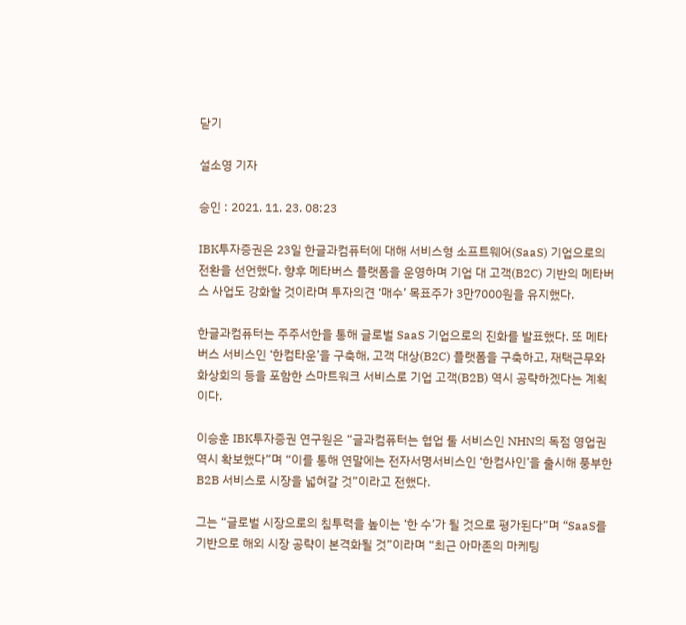닫기

설소영 기자

승인 : 2021. 11. 23. 08:23

IBK투자증권은 23일 한글과컴퓨터에 대해 서비스형 소프트웨어(SaaS) 기업으로의 전환을 선언했다. 향후 메타버스 플랫폼을 운영하며 기업 대 고객(B2C) 기반의 메타버스 사업도 강화할 것이라며 투자의견 ‘매수’ 목표주가 3만7000원을 유지했다.

한글과컴퓨터는 주주서한을 통해 글로벌 SaaS 기업으로의 진화를 발표했다. 또 메타버스 서비스인 ‘한컴타운’을 구축해, 고객 대상(B2C) 플랫폼을 구축하고, 재택근무와 화상회의 등을 포함한 스마트워크 서비스로 기업 고객(B2B) 역시 공략하겠다는 계획이다.

이승훈 IBK투자증권 연구원은 “글과컴퓨터는 협업 툴 서비스인 NHN의 독점 영업권 역시 확보했다”며 “이를 통해 연말에는 전자서명서비스인 ‘한컴사인’을 출시해 풍부한 B2B 서비스로 시장을 넓혀갈 것”이라고 전했다.

그는 “글로벌 시장으로의 침투력을 높이는 ‘한 수’가 될 것으로 평가된다”며 “SaaS를 기반으로 해외 시장 공략이 본격화될 것”이라며 “최근 아마존의 마케팅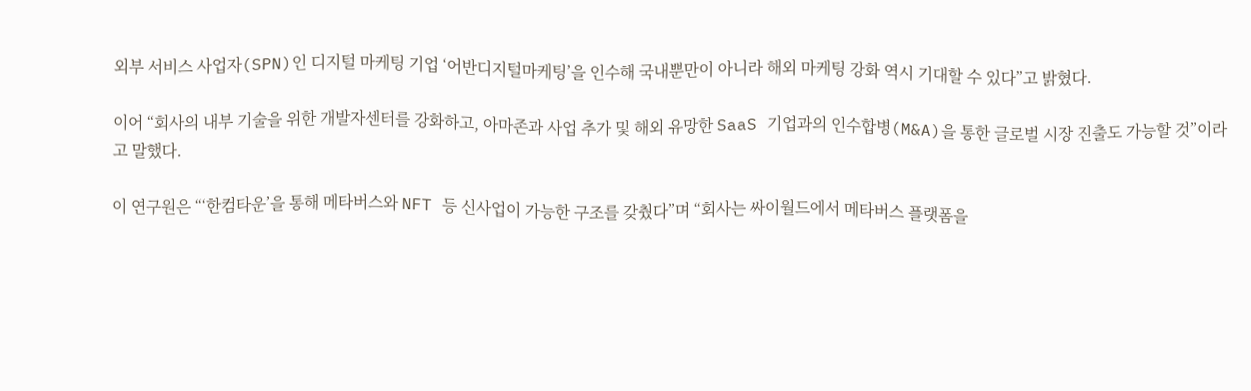외부 서비스 사업자(SPN)인 디지털 마케팅 기업 ‘어반디지털마케팅’을 인수해 국내뿐만이 아니라 해외 마케팅 강화 역시 기대할 수 있다”고 밝혔다.

이어 “회사의 내부 기술을 위한 개발자센터를 강화하고, 아마존과 사업 추가 및 해외 유망한 SaaS 기업과의 인수합병(M&A)을 통한 글로벌 시장 진출도 가능할 것”이라고 말했다.

이 연구원은 “‘한컴타운’을 통해 메타버스와 NFT 등 신사업이 가능한 구조를 갖췄다”며 “회사는 싸이월드에서 메타버스 플랫폼을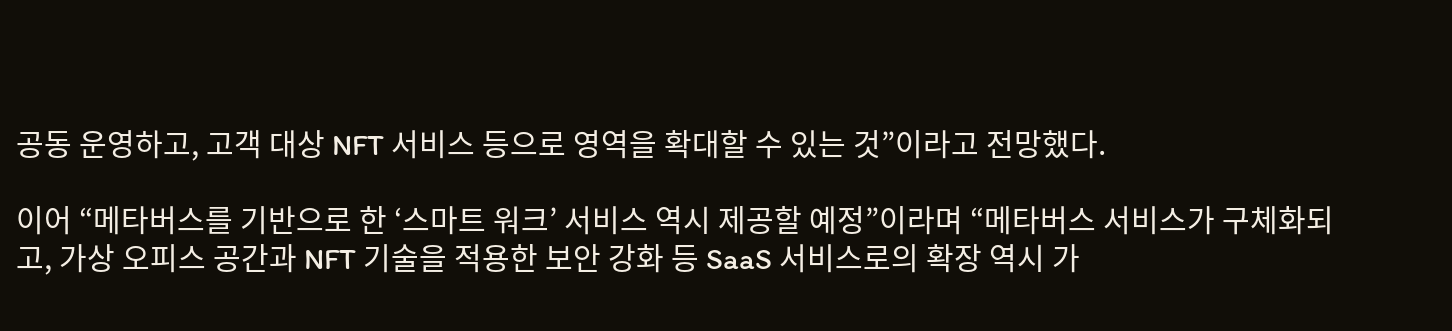공동 운영하고, 고객 대상 NFT 서비스 등으로 영역을 확대할 수 있는 것”이라고 전망했다.

이어 “메타버스를 기반으로 한 ‘스마트 워크’ 서비스 역시 제공할 예정”이라며 “메타버스 서비스가 구체화되고, 가상 오피스 공간과 NFT 기술을 적용한 보안 강화 등 SaaS 서비스로의 확장 역시 가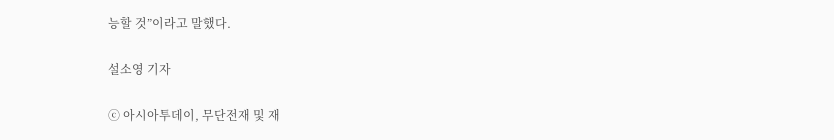능할 것”이라고 말했다.

설소영 기자

ⓒ 아시아투데이, 무단전재 및 재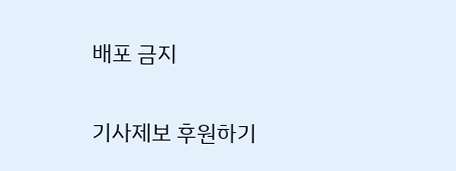배포 금지

기사제보 후원하기